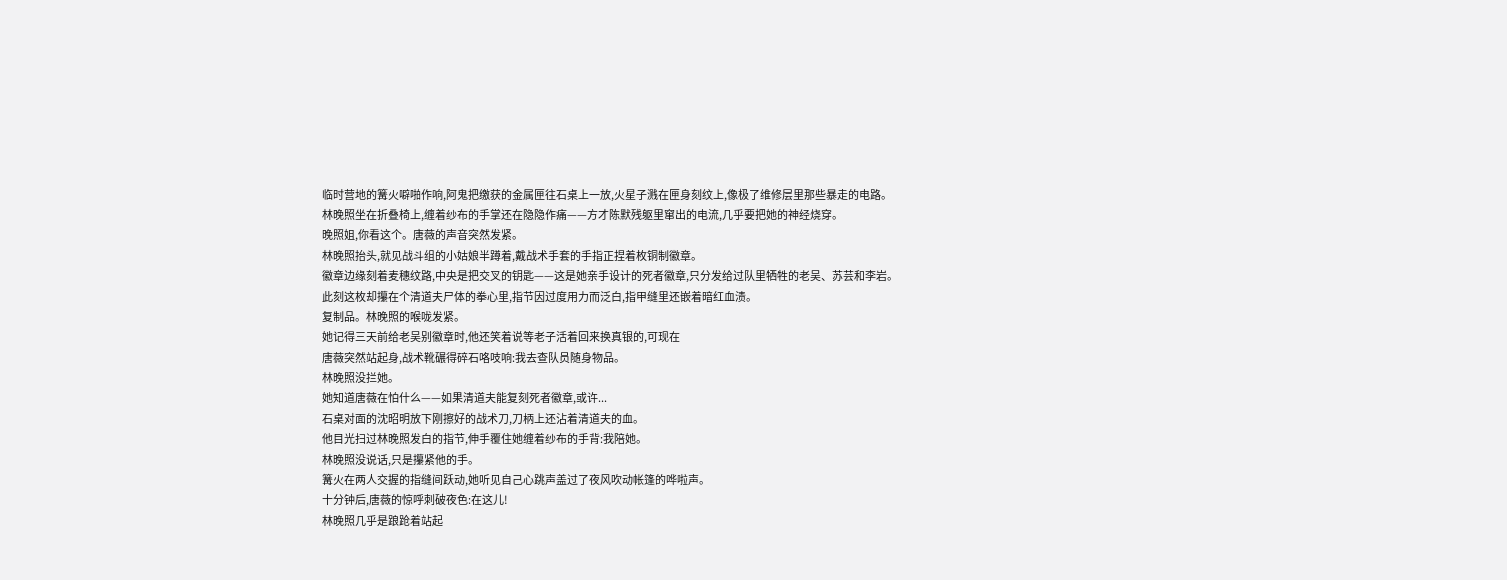临时营地的篝火噼啪作响,阿鬼把缴获的金属匣往石桌上一放,火星子溅在匣身刻纹上,像极了维修层里那些暴走的电路。
林晚照坐在折叠椅上,缠着纱布的手掌还在隐隐作痛——方才陈默残躯里窜出的电流,几乎要把她的神经烧穿。
晚照姐,你看这个。唐薇的声音突然发紧。
林晚照抬头,就见战斗组的小姑娘半蹲着,戴战术手套的手指正捏着枚铜制徽章。
徽章边缘刻着麦穗纹路,中央是把交叉的钥匙——这是她亲手设计的死者徽章,只分发给过队里牺牲的老吴、苏芸和李岩。
此刻这枚却攥在个清道夫尸体的拳心里,指节因过度用力而泛白,指甲缝里还嵌着暗红血渍。
复制品。林晚照的喉咙发紧。
她记得三天前给老吴别徽章时,他还笑着说等老子活着回来换真银的,可现在
唐薇突然站起身,战术靴碾得碎石咯吱响:我去查队员随身物品。
林晚照没拦她。
她知道唐薇在怕什么——如果清道夫能复刻死者徽章,或许...
石桌对面的沈昭明放下刚擦好的战术刀,刀柄上还沾着清道夫的血。
他目光扫过林晚照发白的指节,伸手覆住她缠着纱布的手背:我陪她。
林晚照没说话,只是攥紧他的手。
篝火在两人交握的指缝间跃动,她听见自己心跳声盖过了夜风吹动帐篷的哗啦声。
十分钟后,唐薇的惊呼刺破夜色:在这儿!
林晚照几乎是踉跄着站起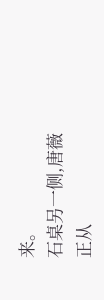来。
石桌另一侧,唐薇正从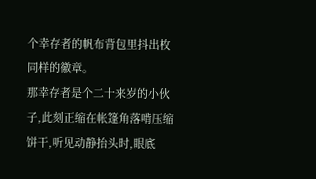个幸存者的帆布背包里抖出枚同样的徽章。
那幸存者是个二十来岁的小伙子,此刻正缩在帐篷角落啃压缩饼干,听见动静抬头时,眼底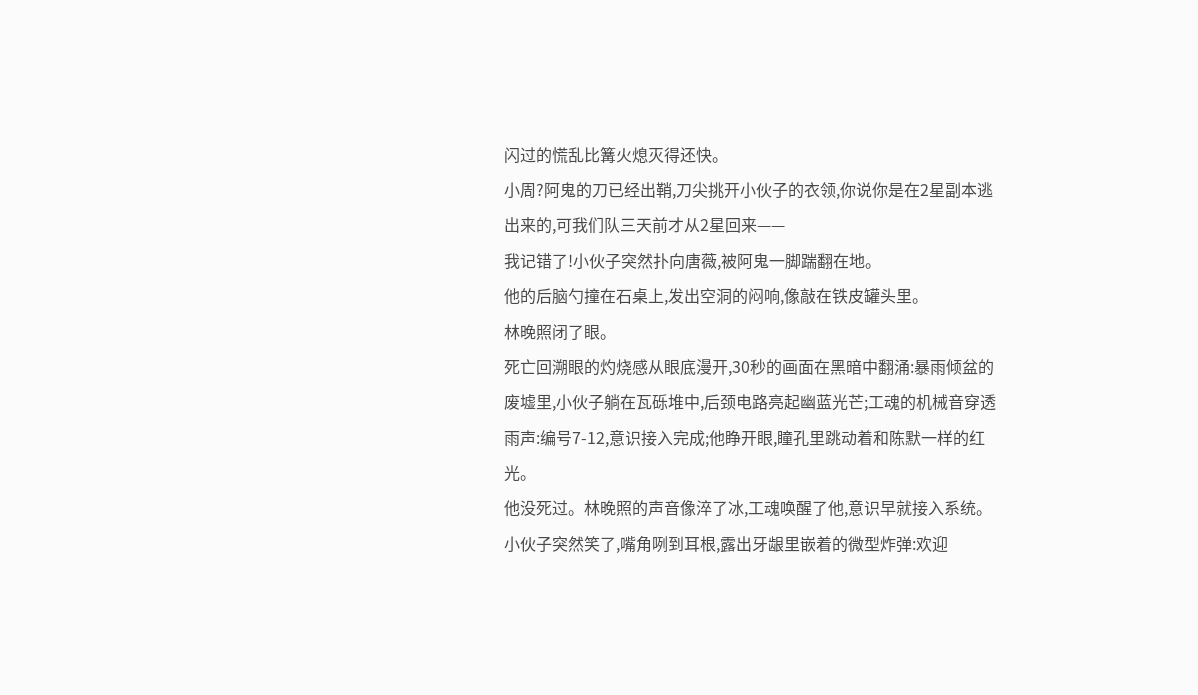闪过的慌乱比篝火熄灭得还快。
小周?阿鬼的刀已经出鞘,刀尖挑开小伙子的衣领,你说你是在2星副本逃出来的,可我们队三天前才从2星回来——
我记错了!小伙子突然扑向唐薇,被阿鬼一脚踹翻在地。
他的后脑勺撞在石桌上,发出空洞的闷响,像敲在铁皮罐头里。
林晚照闭了眼。
死亡回溯眼的灼烧感从眼底漫开,30秒的画面在黑暗中翻涌:暴雨倾盆的废墟里,小伙子躺在瓦砾堆中,后颈电路亮起幽蓝光芒;工魂的机械音穿透雨声:编号7-12,意识接入完成;他睁开眼,瞳孔里跳动着和陈默一样的红光。
他没死过。林晚照的声音像淬了冰,工魂唤醒了他,意识早就接入系统。
小伙子突然笑了,嘴角咧到耳根,露出牙龈里嵌着的微型炸弹:欢迎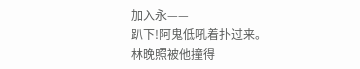加入永——
趴下!阿鬼低吼着扑过来。
林晚照被他撞得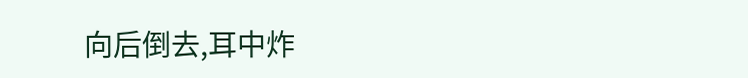向后倒去,耳中炸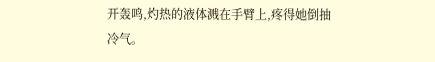开轰鸣,灼热的液体溅在手臂上,疼得她倒抽冷气。